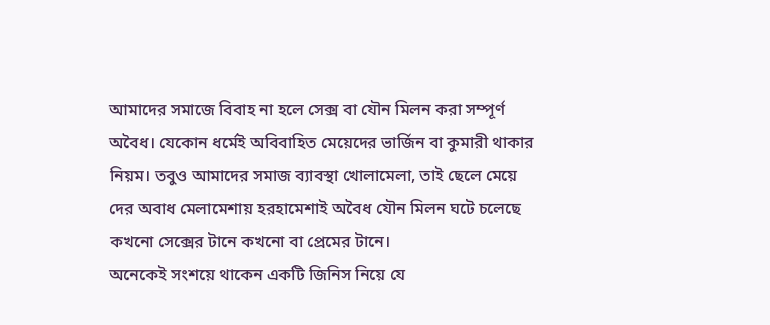আমাদের সমাজে বিবাহ না হলে সেক্স বা যৌন মিলন করা সম্পূর্ণ অবৈধ। যেকোন ধর্মেই অবিবাহিত মেয়েদের ভার্জিন বা কুমারী থাকার নিয়ম। তবুও আমাদের সমাজ ব্যাবস্থা খোলামেলা, তাই ছেলে মেয়ে দের অবাধ মেলামেশায় হরহামেশাই অবৈধ যৌন মিলন ঘটে চলেছে কখনো সেক্সের টানে কখনো বা প্রেমের টানে।
অনেকেই সংশয়ে থাকেন একটি জিনিস নিয়ে যে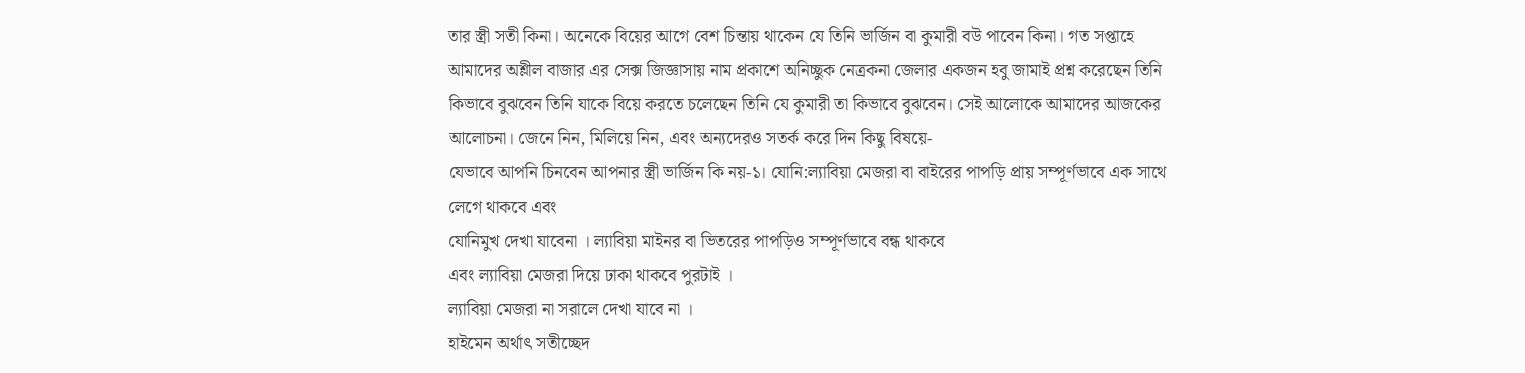তার স্ত্রী সতী কিনা। অনেকে বিয়ের আগে বেশ চিন্তায় থাকেন যে তিনি ভার্জিন বা কুমারী বউ পাবেন কিনা। গত সপ্তাহে আমাদের অশ্লীল বাজার এর সেক্স জিজ্ঞাসায় নাম প্রকাশে অনিচ্ছুক নেত্রকনা জেলার একজন হবু জামাই প্রশ্ন করেছেন তিনি কিভাবে বুঝবেন তিনি যাকে বিয়ে করতে চলেছেন তিনি যে কুমারী তা কিভাবে বুঝবেন। সেই আলোকে আমাদের আজকের আলোচনা। জেনে নিন, মিলিয়ে নিন, এবং অন্যদেরও সতর্ক করে দিন কিছু বিষয়ে-
যেভাবে আপনি চিনবেন আপনার স্ত্রী ভার্জিন কি নয়-১। যোনি:ল্যাবিয়া মেজরা বা বাইরের পাপড়ি প্রায় সম্পূর্ণভাবে এক সাথে লেগে থাকবে এবং
যোনিমুখ দেখা যাবেনা । ল্যাবিয়া মাইনর বা ভিতরের পাপড়িও সম্পূর্ণভাবে বন্ধ থাকবে
এবং ল্যাবিয়া মেজরা দিয়ে ঢাকা থাকবে পুরটাই ।
ল্যাবিয়া মেজরা না সরালে দেখা যাবে না ।
হাইমেন অর্থাৎ সতীচ্ছেদ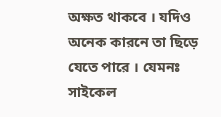অক্ষত থাকবে । যদিও অনেক কারনে তা ছিড়ে যেতে পারে । যেমনঃ সাইকেল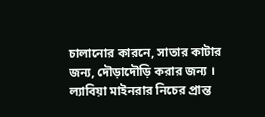চালানোর কারনে, সাতার কাটার জন্য, দৌড়াদৌড়ি করার জন্য ।
ল্যাবিয়া মাইনরার নিচের প্রান্ত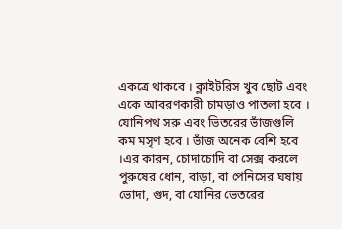একত্রে থাকবে । ক্লাইটরিস খুব ছোট এবং একে আবরণকারী চামড়াও পাতলা হবে । যোনিপথ সরু এবং ভিতরের ভাঁজগুলি কম মসৃণ হবে । ভাঁজ অনেক বেশি হবে ।এর কারন, চোদাচোদি বা সেক্স করলে পুরুষের ধোন, বাড়া, বা পেনিসের ঘষায় ভোদা, গুদ, বা যোনির ভেতরের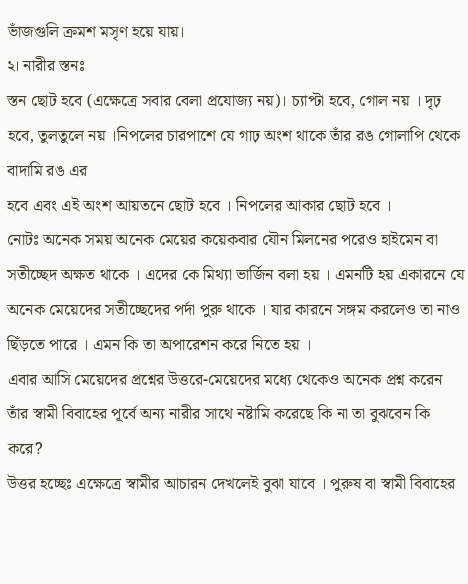ভাঁজগুলি ক্রমশ মসৃণ হয়ে যায়।
২। নারীর স্তনঃ
স্তন ছোট হবে (এক্ষেত্রে সবার বেলা প্রযোজ্য নয়)। চ্যাপ্টা হবে, গোল নয় । দৃঢ়
হবে, তুলতুলে নয় ।নিপলের চারপাশে যে গাঢ় অংশ থাকে তাঁর রঙ গোলাপি থেকে বাদামি রঙ এর
হবে এবং এই অংশ আয়তনে ছোট হবে । নিপলের আকার ছোট হবে ।
নোটঃ অনেক সময় অনেক মেয়ের কয়েকবার যৌন মিলনের পরেও হাইমেন বা সতীচ্ছেদ অক্ষত থাকে । এদের কে মিথ্যা ভার্জিন বলা হয় । এমনটি হয় একারনে যে অনেক মেয়েদের সতীচ্ছেদের পর্দা পুরু থাকে । যার কারনে সঙ্গম করলেও তা নাও ছিঁড়তে পারে । এমন কি তা অপারেশন করে নিতে হয় ।
এবার আসি মেয়েদের প্রশ্নের উত্তরে-মেয়েদের মধ্যে থেকেও অনেক প্রশ্ন করেন তাঁর স্বামী বিবাহের পূর্বে অন্য নারীর সাথে নষ্টামি করেছে কি না তা বুঝবেন কি করে?
উত্তর হচ্ছেঃ এক্ষেত্রে স্বামীর আচারন দেখলেই বুঝা যাবে । পুরুষ বা স্বামী বিবাহের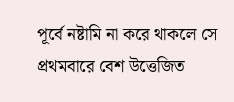পূর্বে নষ্টামি না করে থাকলে সে প্রথমবারে বেশ উত্তেজিত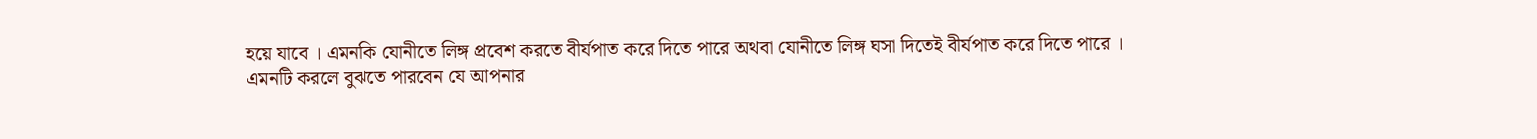হয়ে যাবে । এমনকি যোনীতে লিঙ্গ প্রবেশ করতে বীর্যপাত করে দিতে পারে অথবা যোনীতে লিঙ্গ ঘসা দিতেই বীর্যপাত করে দিতে পারে ।
এমনটি করলে বুঝতে পারবেন যে আপনার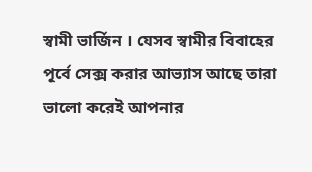স্বামী ভার্জিন । যেসব স্বামীর বিবাহের পূর্বে সেক্স করার আভ্যাস আছে তারা ভালো করেই আপনার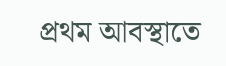প্রথম আবস্থাতে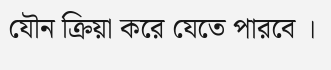যৌন ক্রিয়া করে যেতে পারবে ।